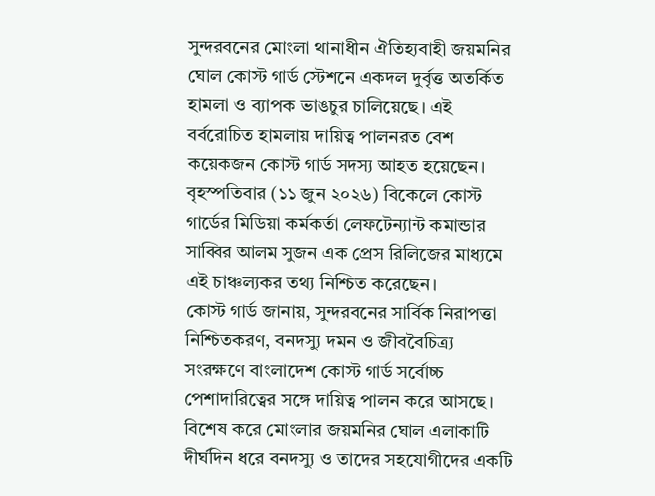সুন্দরবনের মোংলা থানাধীন ঐতিহ্যবাহী জয়মনির ঘোল কোস্ট গার্ড স্টেশনে একদল দুর্বৃত্ত অতর্কিত হামলা ও ব্যাপক ভাঙচুর চালিয়েছে। এই বর্বরোচিত হামলায় দায়িত্ব পালনরত বেশ কয়েকজন কোস্ট গার্ড সদস্য আহত হয়েছেন। বৃহস্পতিবার (১১ জুন ২০২৬) বিকেলে কোস্ট গার্ডের মিডিয়া কর্মকর্তা লেফটেন্যান্ট কমান্ডার সাব্বির আলম সুজন এক প্রেস রিলিজের মাধ্যমে এই চাঞ্চল্যকর তথ্য নিশ্চিত করেছেন।
কোস্ট গার্ড জানায়, সুন্দরবনের সার্বিক নিরাপত্তা নিশ্চিতকরণ, বনদস্যু দমন ও জীববৈচিত্র্য সংরক্ষণে বাংলাদেশ কোস্ট গার্ড সর্বোচ্চ পেশাদারিত্বের সঙ্গে দায়িত্ব পালন করে আসছে। বিশেষ করে মোংলার জয়মনির ঘোল এলাকাটি দীর্ঘদিন ধরে বনদস্যু ও তাদের সহযোগীদের একটি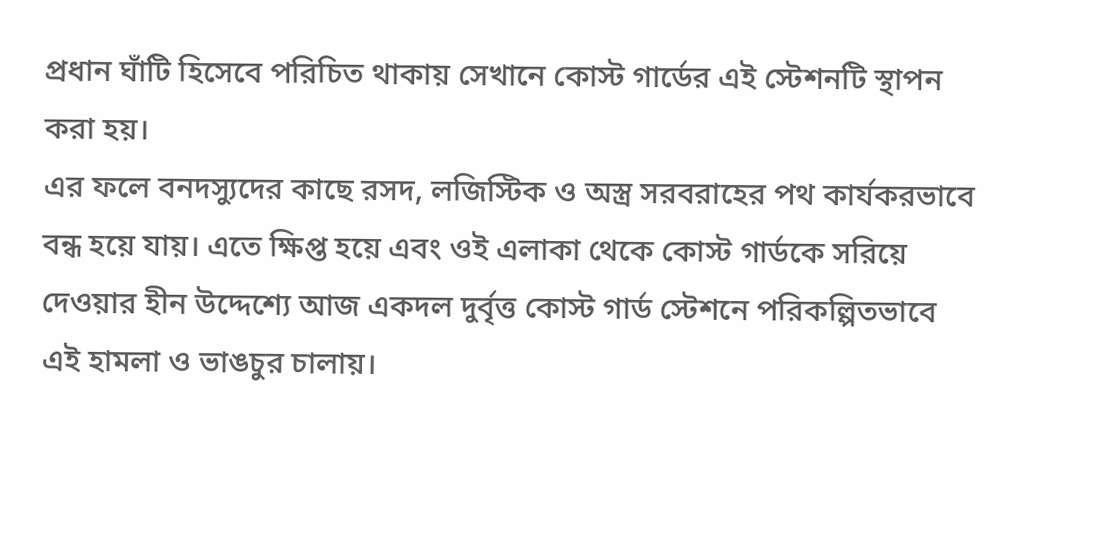প্রধান ঘাঁটি হিসেবে পরিচিত থাকায় সেখানে কোস্ট গার্ডের এই স্টেশনটি স্থাপন করা হয়।
এর ফলে বনদস্যুদের কাছে রসদ, লজিস্টিক ও অস্ত্র সরবরাহের পথ কার্যকরভাবে বন্ধ হয়ে যায়। এতে ক্ষিপ্ত হয়ে এবং ওই এলাকা থেকে কোস্ট গার্ডকে সরিয়ে দেওয়ার হীন উদ্দেশ্যে আজ একদল দুর্বৃত্ত কোস্ট গার্ড স্টেশনে পরিকল্পিতভাবে এই হামলা ও ভাঙচুর চালায়।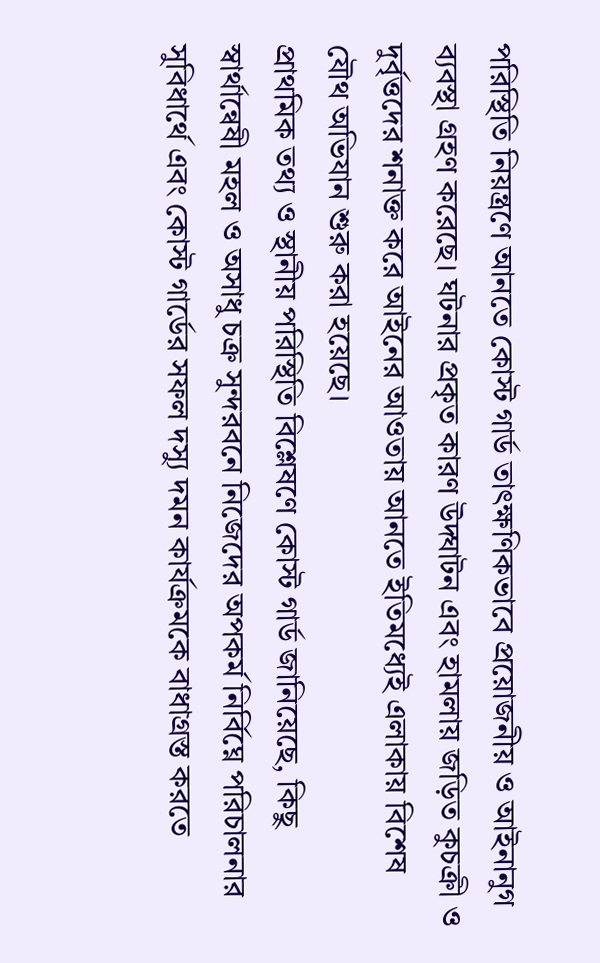পরিস্থিতি নিয়ন্ত্রণে আনতে কোস্ট গার্ড তাৎক্ষণিকভাবে প্রয়োজনীয় ও আইনানুগ ব্যবস্থা গ্রহণ করেছে। ঘটনার প্রকৃত কারণ উদ্ঘাটন এবং হামলায় জড়িত কুচক্রী ও দুর্বৃত্তদের শনাক্ত করে আইনের আওতায় আনতে ইতিমধ্যেই এলাকায় বিশেষ যৌথ অভিযান শুরু করা হয়েছে।
প্রাথমিক তথ্য ও স্থানীয় পরিস্থিতি বিশ্লেষণে কোস্ট গার্ড জানিয়েছে, কিছু স্বার্থান্বেষী মহল ও অসাধু চক্র সুন্দরবনে নিজেদের অপকর্ম নির্বিঘ্নে পরিচালনার সুবিধার্থে এবং কোস্ট গার্ডের সফল দস্যু দমন কার্যক্রমকে বাধাগ্রস্ত করতে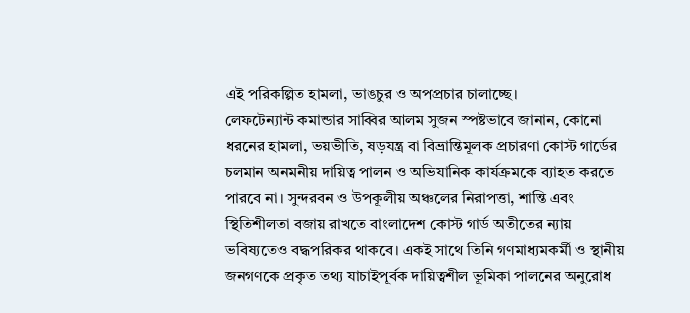এই পরিকল্পিত হামলা, ভাঙচুর ও অপপ্রচার চালাচ্ছে।
লেফটেন্যান্ট কমান্ডার সাব্বির আলম সুজন স্পষ্টভাবে জানান, কোনো ধরনের হামলা, ভয়ভীতি, ষড়যন্ত্র বা বিভ্রান্তিমূলক প্রচারণা কোস্ট গার্ডের চলমান অনমনীয় দায়িত্ব পালন ও অভিযানিক কার্যক্রমকে ব্যাহত করতে পারবে না। সুন্দরবন ও উপকূলীয় অঞ্চলের নিরাপত্তা, শান্তি এবং স্থিতিশীলতা বজায় রাখতে বাংলাদেশ কোস্ট গার্ড অতীতের ন্যায় ভবিষ্যতেও বদ্ধপরিকর থাকবে। একই সাথে তিনি গণমাধ্যমকর্মী ও স্থানীয় জনগণকে প্রকৃত তথ্য যাচাইপূর্বক দায়িত্বশীল ভূমিকা পালনের অনুরোধ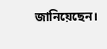জানিয়েছেন।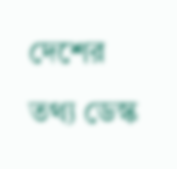দেশের তথ্য ডেস্ক